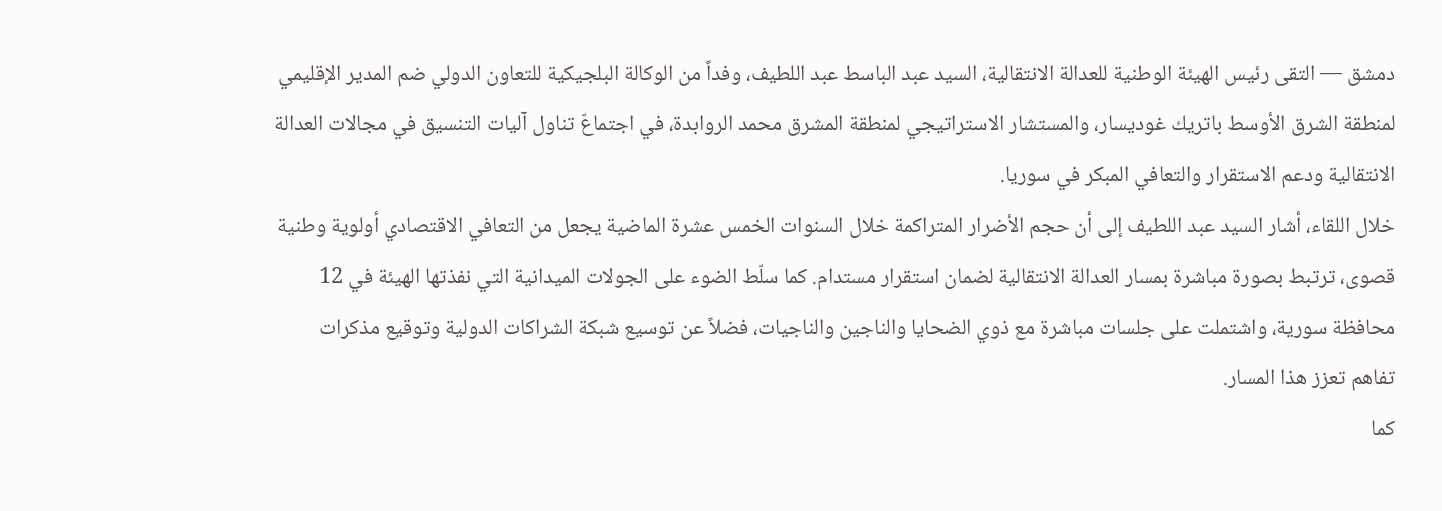دمشق — التقى رئيس الهيئة الوطنية للعدالة الانتقالية، السيد عبد الباسط عبد اللطيف، وفداً من الوكالة البلجيكية للتعاون الدولي ضم المدير الإقليمي لمنطقة الشرق الأوسط باتريك غوديسار، والمستشار الاستراتيجي لمنطقة المشرق محمد الروابدة، في اجتماعّ تناول آليات التنسيق في مجالات العدالة الانتقالية ودعم الاستقرار والتعافي المبكر في سوريا.
خلال اللقاء، أشار السيد عبد اللطيف إلى أن حجم الأضرار المتراكمة خلال السنوات الخمس عشرة الماضية يجعل من التعافي الاقتصادي أولوية وطنية قصوى، ترتبط بصورة مباشرة بمسار العدالة الانتقالية لضمان استقرار مستدام. كما سلّط الضوء على الجولات الميدانية التي نفذتها الهيئة في 12 محافظة سورية، واشتملت على جلسات مباشرة مع ذوي الضحايا والناجين والناجيات، فضلاً عن توسيع شبكة الشراكات الدولية وتوقيع مذكرات تفاهم تعزز هذا المسار.
كما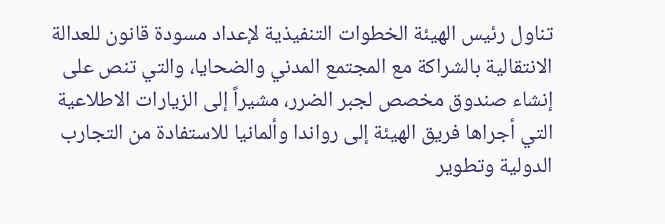تناول رئيس الهيئة الخطوات التنفيذية لإعداد مسودة قانون للعدالة الانتقالية بالشراكة مع المجتمع المدني والضحايا، والتي تنص على إنشاء صندوق مخصص لجبر الضرر، مشيراً إلى الزيارات الاطلاعية التي أجراها فريق الهيئة إلى رواندا وألمانيا للاستفادة من التجارب الدولية وتطوير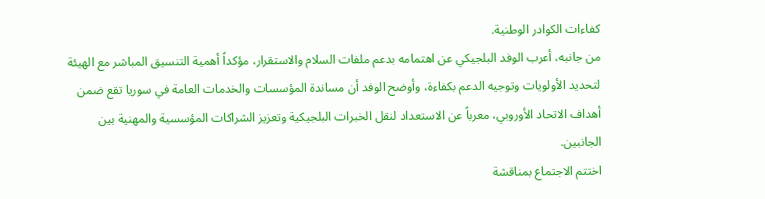كفاءات الكوادر الوطنية.
من جانبه، أعرب الوفد البلجيكي عن اهتمامه بدعم ملفات السلام والاستقرار، مؤكداً أهمية التنسيق المباشر مع الهيئة لتحديد الأولويات وتوجيه الدعم بكفاءة، وأوضح الوفد أن مساندة المؤسسات والخدمات العامة في سوريا تقع ضمن أهداف الاتحاد الأوروبي، معرباً عن الاستعداد لنقل الخبرات البلجيكية وتعزيز الشراكات المؤسسية والمهنية بين الجانبين.
اختتم الاجتماع بمناقشة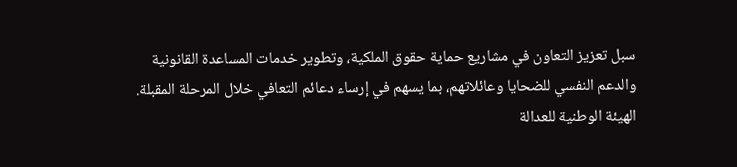سبل تعزيز التعاون في مشاريع حماية حقوق الملكية، وتطوير خدمات المساعدة القانونية والدعم النفسي للضحايا وعائلاتهم، بما يسهم في إرساء دعائم التعافي خلال المرحلة المقبلة.
الهيئة الوطنية للعدالة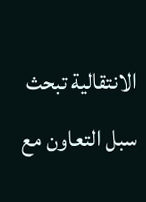الانتقالية تبحث سبل التعاون مع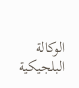الوكالة البلجيكية